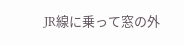JR線に乗って窓の外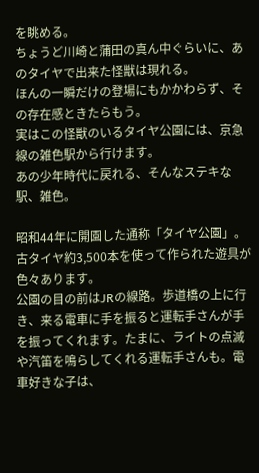を眺める。
ちょうど川崎と蒲田の真ん中ぐらいに、あのタイヤで出来た怪獣は現れる。
ほんの一瞬だけの登場にもかかわらず、その存在感ときたらもう。
実はこの怪獣のいるタイヤ公園には、京急線の雑色駅から行けます。
あの少年時代に戻れる、そんなステキな駅、雑色。

昭和44年に開園した通称「タイヤ公園」。
古タイヤ約3,500本を使って作られた遊具が色々あります。
公園の目の前はJRの線路。歩道橋の上に行き、来る電車に手を振ると運転手さんが手を振ってくれます。たまに、ライトの点滅や汽笛を鳴らしてくれる運転手さんも。電車好きな子は、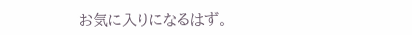お気に入りになるはず。